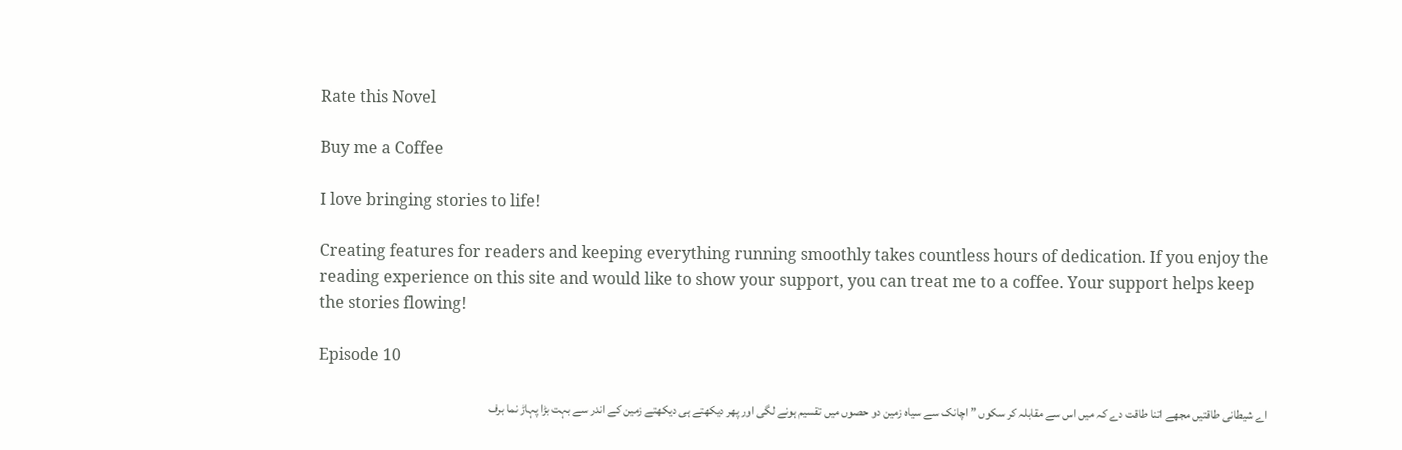Rate this Novel

Buy me a Coffee

I love bringing stories to life!

Creating features for readers and keeping everything running smoothly takes countless hours of dedication. If you enjoy the reading experience on this site and would like to show your support, you can treat me to a coffee. Your support helps keep the stories flowing!

Episode 10

اے شیطانی طاقتیں مجھے اتنا طاقت دے کہ میں اس سے مقابلہ کر سکوں ” اچانک سے سیاه زمین دو حصوں میں تقسیم ہونے لگی اور پھر دیکھتے ہی دیکھتے زمین کے اندر سے بہت بڑا پہاڑ نما برف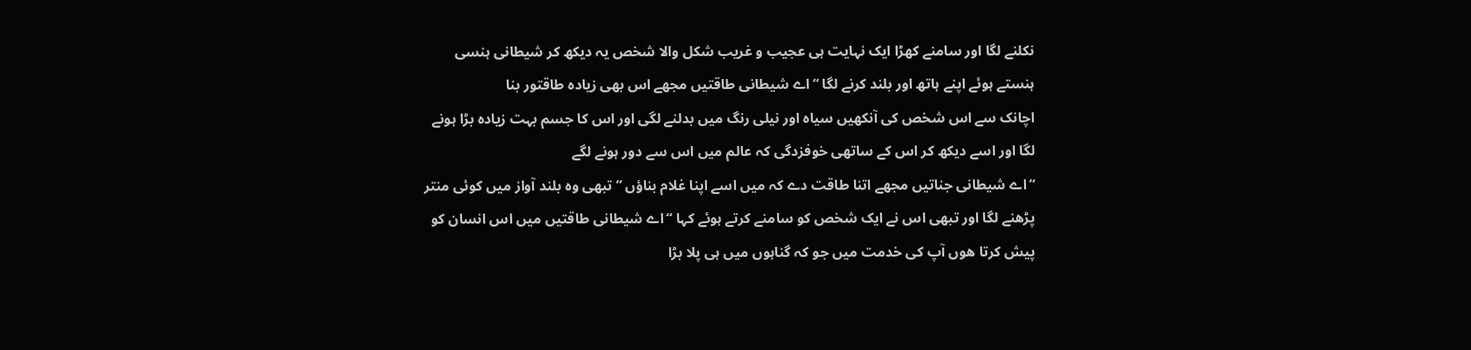نکلنے لگا اور سامنے کھڑا ایک نہایت ہی عجیب و غریب شکل والا شخص یہ دیکھ کر شیطانی ہنسی ہنستے ہوئے اپنے ہاتھ اور بلند کرنے لگا “اے شیطانی طاقتیں مجھے اس بھی زیادہ طاقتور بنا
اچانک سے اس شخص کی آنکھیں سیاه اور نیلی رنگ میں بدلنے لگی اور اس کا جسم بہت زیادہ بڑا ہونے لگا اور اسے دیکھ کر اس کے ساتھی خوفزدگی کہ عالم میں اس سے دور ہونے لگے
“اے شیطانی جناتیں مجھے اتنا طاقت دے کہ میں اسے اپنا غلام بناؤں ” تبھی وہ بلند آواز میں کوئی منتر پڑھنے لگا اور تبھی اس نے ایک شخص کو سامنے کرتے ہوئے کہا “اے شیطانی طاقتیں میں اس انسان کو پیش کرتا هوں آپ کی خدمت میں جو کہ گناہوں میں ہی پلا بڑا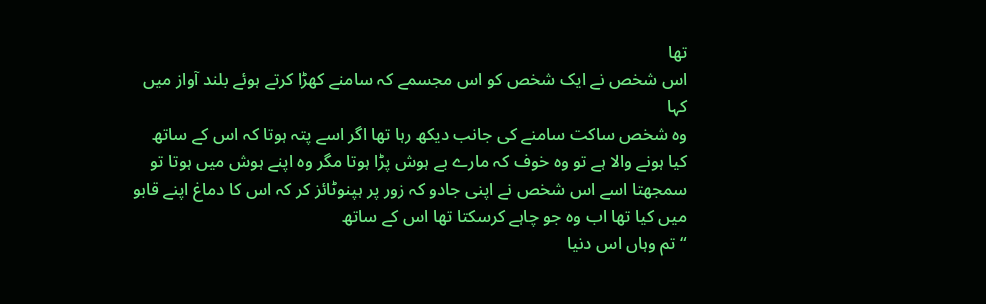تھا
اس شخص نے ایک شخص کو اس مجسمے کہ سامنے کھڑا کرتے ہوئے بلند آواز میں کہا
وہ شخص ساکت سامنے کی جانب دیکھ رہا تھا اگر اسے پتہ ہوتا کہ اس کے ساتھ کیا ہونے والا ہے تو وہ خوف کہ مارے بے ہوش پڑا ہوتا مگر وہ اپنے ہوش میں ہوتا تو سمجھتا اسے اس شخص نے اپنی جادو کہ زور پر ہپنوٹائز کر کہ اس کا دماغ اپنے قابو میں کیا تھا اب وہ جو چاہے کرسکتا تھا اس کے ساتھ
“تم وہاں اس دنیا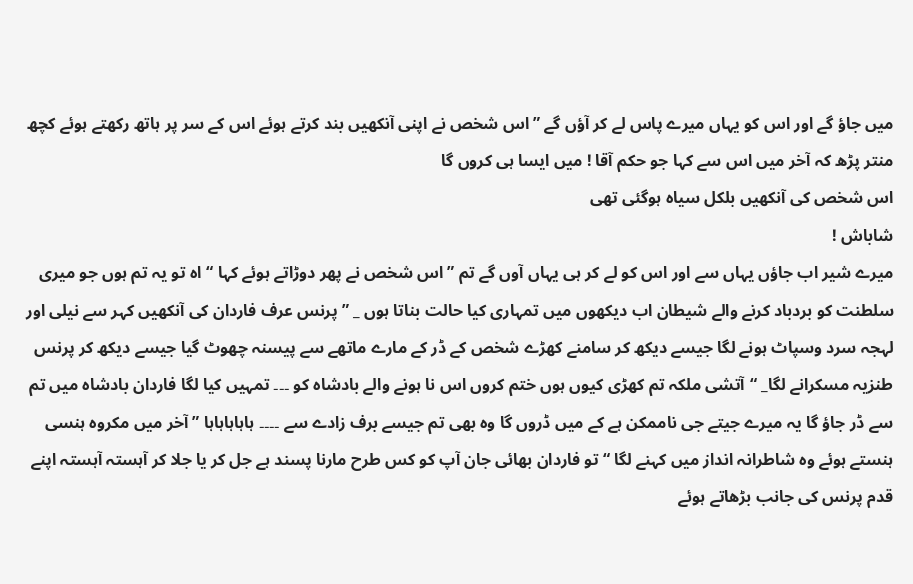میں جاؤ گے اور اس کو یہاں میرے پاس لے کر آؤں گے ” اس شخص نے اپنی آنکھیں بند کرتے ہوئے اس کے سر پر ہاتھ رکھتے ہوئے کچھ منتر پڑھ کہ آخر میں اس سے کہا جو حکم آقا ! میں ایسا ہی کروں گا
اس شخص کی آنکھیں بلکل سیاہ ہوگئی تھی
شاباش !
میرے شیر اب جاؤں یہاں سے اور اس کو لے کر ہی یہاں آوں گے تم ” اس شخص نے پھر دوڑاتے ہوئے کہا “اہ تو یہ تم ہوں جو میری سلطنت کو بردباد کرنے والے شیطان اب دیکھوں میں تمہاری کیا حالت بناتا ہوں _ ” پرنس عرف فاردان کی آنکھیں کہر سے نیلی اور لہجہ سرد وسپاٹ ہونے لگا جیسے دیکھ کر سامنے کھڑے شخص کے ڈر کے مارے ماتھے سے پیسنہ چھوٹ گیا جیسے دیکھ کر پرنس طنزیہ مسکرانے لگا_ “آتشی ملکہ تم کھڑی کیوں ہوں ختم کروں اس نا ہونے والے بادشاہ کو ۔۔۔ تمہیں کیا لگا فاردان بادشاہ میں تم سے ڈر جاؤ گا یہ میرے جیتے جی ناممکن ہے کے میں ڈروں گا وہ بھی تم جیسے برف زادے سے ۔۔۔۔ ہاہاہاہاہا ” آخر میں مکروہ ہنسی ہنستے ہوئے وہ شاطرانہ انداز میں کہنے لگا “تو فاردان بھائی جان آپ کو کس طرح مارنا پسند ہے جل کر یا جلا کر آہستہ آہستہ اپنے قدم پرنس کی جانب بڑھاتے ہوئے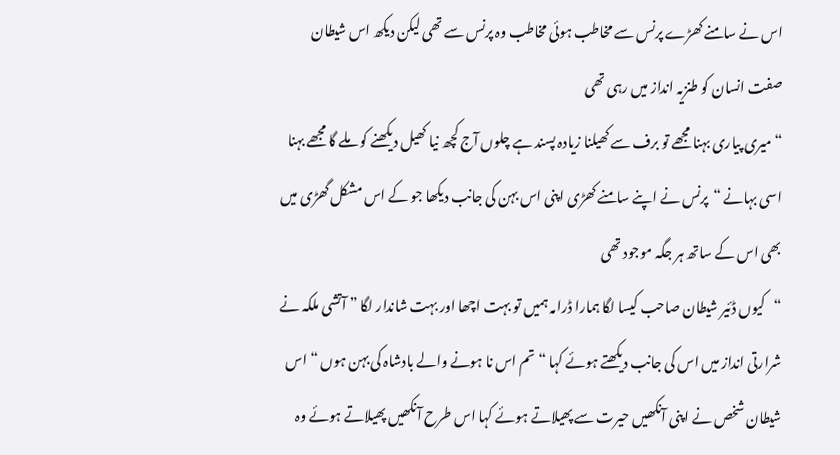اس نے سامنے کھڑے پرنس سے مخاطب ہوئی مخاطب وہ پرنس سے تھی لیکن دیکھ اس شیطان صفت انسان کو طنزیہ انداز میں رہی تھی
“میری پیاری بہنا مجھے تو برف سے کھیلنا زیادہ پسند ہے چلوں آج کچھ نیا کھیل دیکھنے کو ملے گا مجھے بہنا اسی بہانے “پرنس نے اپنے سامنے کھڑی اپنی اس بہن کی جانب دیکھا جو کے اس مشکل گھڑی میں بھی اس کے ساتھ ہر جگہ موجود تھی
“کیوں ڈئیر شیطان صاحب کیسا لگا ہمارا ڈرامہ ہمیں تو بہت اچھا اور بہت شاندار لگا ” آتشی ملکہ نے شرارتی انداز میں اس کی جانب دیکھتے ہوئے کہا “تم اس نا ہونے والے بادشاہ کی بہن ہوں “اس شیطان شخص نے اپنی آنکھیں حیرت سے پھیلاتے ہوئے کہا اس طرح آنکھیں پھیلاتے ہوئے وہ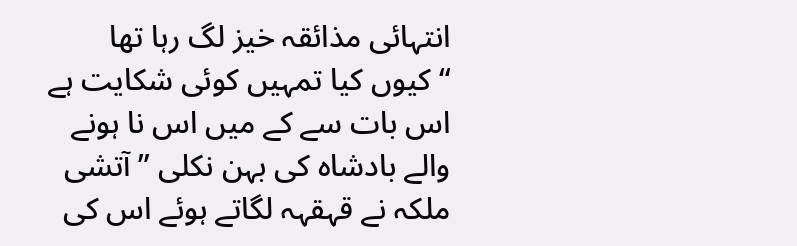انتہائی مذائقہ خیز لگ رہا تھا “کیوں کیا تمہیں کوئی شکایت ہے اس بات سے کے میں اس نا ہونے والے بادشاہ کی بہن نکلی ” آتشی ملکہ نے قہقہہ لگاتے ہوئے اس کی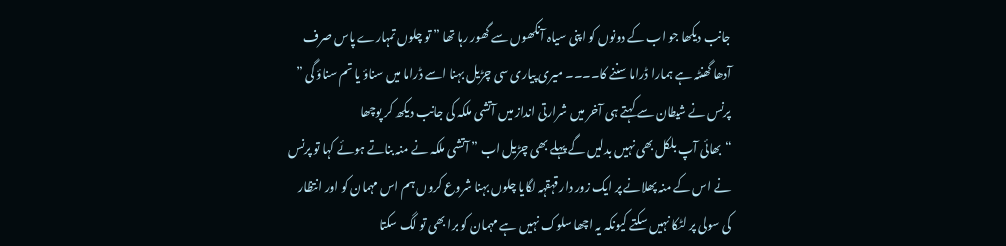جانب دیکھا جو اب کے دونوں کو اپنی سیاہ آنکھوں سے گھور رہا تھا ” تو چلوں تمہارے پاس صرف آدھا گھنٹہ ہے ہمارا ڈراما سننے کا۔۔۔۔ میری پیاری سی چڑیل بہنا اسے ڈراما میں سناؤ یا تم سناؤ گی ” پرنس نے شیطان سے کہتے ہی آخر میں شرارتی انداز میں آتشی ملکہ کی جانب دیکھ کر پوچھا
“بھائی آپ بلکل بھی نہیں بدلیں گے پہلے بھی چڑیل اب ” آتشی ملکہ نے منہ بناتے ہوئے کہا تو پرنس نے اس کے منہ پھلانے پر ایک زور دار قہقہہ لگایا چلوں بہنا شروع کروں ہم اس مہمان کو اور انتظار کی سولی پر لٹکا نہیں سکتے کیونکہ یہ اچھا سلوک نہیں ہے مہمان کو برا بھی تو لگ سکتا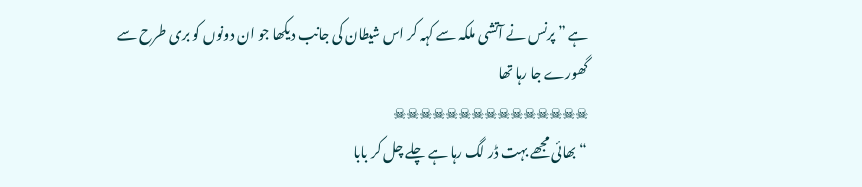ہے ” پرنس نے آتشی ملکہ سے کہہ کر اس شیطان کی جانب دیکھا جو ان دونوں کو بری طرح سے گھورے جا رہا تھا
☠☠☠☠☠☠☠☠☠☠☠☠☠☠☠
“بھائی مجھے بہت ڈر لگ رہا ہے چلے چل کر بابا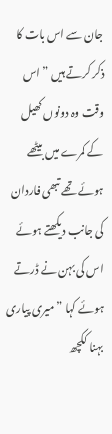جان سے اس بات کا ذکر کرتے ہیں ” اس وقت وہ دونوں کھیل کے کمرے میں بیٹھے ہوئے تھے تبھی فاردان کی جانب دیکھتے ہوئے اس کی بہن نے ڈرتے ہوئے کہا ” میری پیاری بہنا ککچھ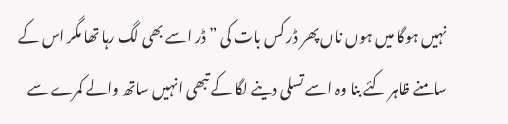نہیں ہوگا میں ہوں ناں پھر ڈر کس بات کی ” ڈر اسے بھی لگ رہا تھا مگر اس کے سامنے ظاہر کئے بنا وہ اسے تسلی دینے لگا کے تبھی انہیں ساتھ والے کمرے سے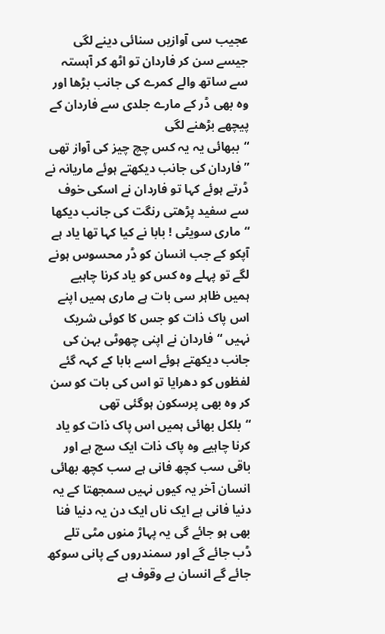عجیب سی آوازیں سنائی دینے لگی جیسے سن کر فاردان تو اٹھ کر آہستہ سے ساتھ والے کمرے کی جانب بڑھا اور وہ بھی ڈر کے مارے جلدی سے فاردان کے پیچھے بڑھنے لگی
“ببھائی یہ یہ کس چچ چیز کی آواز تھی ” فاردان کی جانب دیکھتے ہوئے ماریانہ نے ڈرتے ہوئے کہا تو فاردان نے اسکی خوف سے سفید پڑھتی رنگت کی جانب دیکھا
“ماری‌ سویٹی ! بابا نے کیا کہا تھا یاد ہے آپکو کے جب انسان کو ڈر محسوس ہونے لگے تو پہلے وہ کس کو یاد کرنا چاہیے ہمیں ظاہر سی بات ہے ماری ہمیں اپنے اس پاک ذات کو جس کا کوئی شریک نہیں “فاردان نے اپنی چھوٹی بہن کی جانب دیکھتے ہوئے اسے بابا کے کہہ گئے لفظوں کو دھرایا تو اس کی بات کو سن کر وہ بھی پرسکون ہوگئی تھی
“بلکل بھائی ہمیں اس پاک ذات کو یاد کرنا چاہیے وہ پاک ذات ایک سچ ہے اور باقی سب کچھ فانی ہے سب کچھ بھائی انسان آخر یہ کیوں نہیں سمجھتا کے یہ دنیا فانی ہے ایک ناں ایک دن یہ دنیا فنا بھی ہو جائے گی یہ پہاڑ منوں مٹی تلے ڈب جائے گے اور سمندروں کے پانی سوکھ جائے گے انسان بے وقوف ہے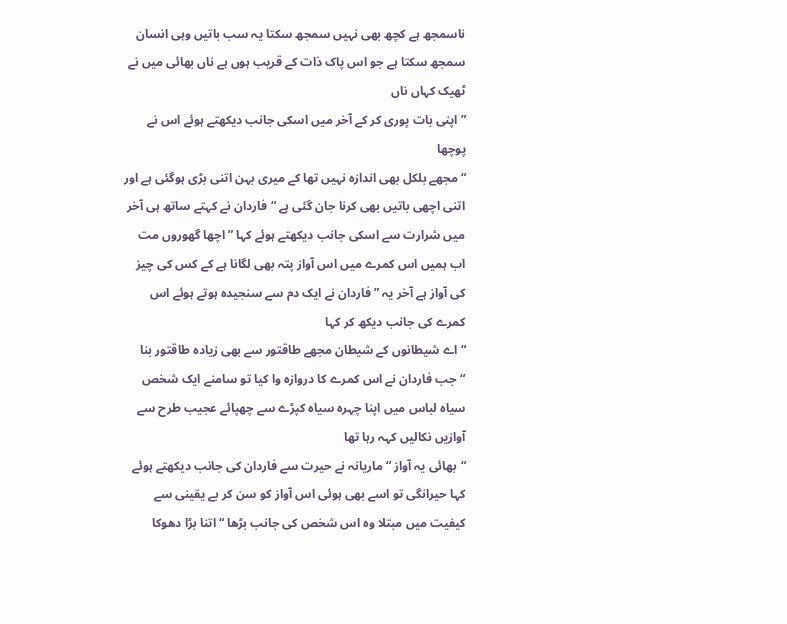ناسمجھ ہے کچھ بھی نہیں سمجھ سکتا یہ سب باتیں وہی انسان سمجھ سکتا ہے جو اس پاک ذات کے قریب ہوں ہے ناں بھائی میں نے ٹھیک کہاں ناں
” اپنی بات پوری کر کے آخر میں اسکی جانب دیکھتے ہوئے اس نے پوچھا
“مجھے بلکل بھی اندازہ نہیں تھا کے میری بہن اتنی بڑی ہوگئی ہے اور اتنی اچھی باتیں بھی کرنا جان گئی ہے “فاردان نے کہتے ساتھ ہی آخر میں شرارت سے اسکی جانب دیکھتے ہوئے کہا ” اچھا گھوروں مت اب ہمیں اس کمرے میں اس آواز پتہ بھی لگانا ہے کے کس کی چیز کی آواز ہے آخر یہ ” فاردان نے ایک دم سے سنجیدہ ہوتے ہوئے اس کمرے کی جانب دیکھ کر کہا
“اے شیطانوں کے شیطان مجھے طاقتور سے بھی زیادہ طاقتور بنا
“جب فاردان نے اس کمرے کا دروازه وا کیا تو سامنے ایک شخص سیاہ لباس میں اپنا چہرہ سیاہ کپڑے سے چھپائے عجیب طرح سے آوازیں نکالیں کہہ رہا تھا
“بھائی یہ آواز “ماریانہ نے حیرت سے فاردان کی جانب دیکھتے ہوئے کہا حیرانگی تو اسے بھی ہوئی اس آواز کو سن کر بے یقینی سے کیفیت میں مبتلا وہ اس شخص کی جانب بڑھا “اتنا بڑا دھوکا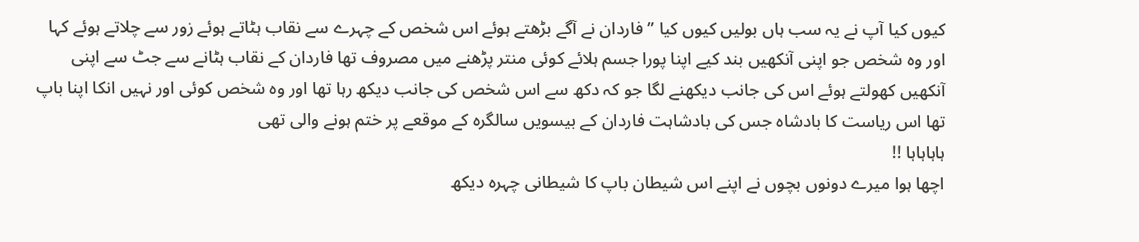کیوں کیا آپ نے یہ سب ہاں بولیں کیوں کیا ” فاردان نے آگے بڑھتے ہوئے اس شخص کے چہرے سے نقاب ہٹاتے ہوئے زور سے چلاتے ہوئے کہا اور وہ شخص جو اپنی آنکھیں بند کیے اپنا پورا جسم ہلائے کوئی منتر پڑھنے میں مصروف تھا فاردان کے نقاب ہٹانے سے جٹ سے اپنی آنکھیں کھولتے ہوئے اس کی جانب دیکھنے لگا جو کہ دکھ سے اس شخص کی جانب دیکھ رہا تھا اور وہ شخص کوئی اور نہیں انکا اپنا باپ تھا اس ریاست کا بادشاہ جس کی بادشاہت فاردان کے بیسویں سالگرہ کے موقعے پر ختم ہونے والی تھی
ہاہاہاہا !!
اچھا ہوا میرے دونوں بچوں نے اپنے اس شیطان باپ کا شیطانی چہرہ دیکھ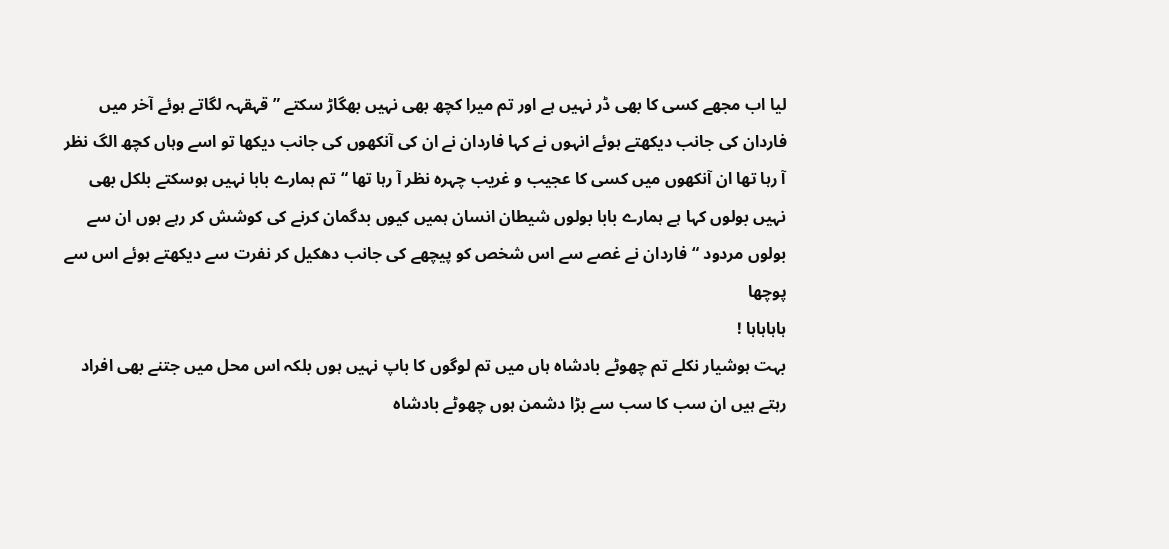لیا اب مجھے کسی کا بھی ڈر نہیں ہے اور تم میرا کچھ بھی نہیں بھگاڑ سکتے ” قہقہہ لگاتے ہوئے آخر میں فاردان کی جانب دیکھتے ہوئے انہوں نے کہا فاردان نے ان کی آنکھوں کی جانب دیکھا تو اسے وہاں کچھ الگ نظر آ رہا تھا ان آنکھوں میں کسی کا عجیب و غریب چہرہ نظر آ رہا تھا “تم ہمارے بابا نہیں ہوسکتے بلکل بھی نہیں بولوں کہا ہے ہمارے بابا بولوں شیطان انسان ہمیں کیوں بدگمان کرنے کی کوشش کر رہے ہوں ان سے بولوں مردود “فاردان نے غصے سے اس شخص کو پیچھے کی جانب دھکیل کر نفرت سے دیکھتے ہوئے اس سے پوچھا
ہاہاہاہا !
بہت ہوشیار نکلے تم چھوٹے بادشاہ ہاں میں تم لوگوں کا باپ نہیں ہوں بلکہ اس محل میں جتنے بھی افراد رہتے ہیں ان سب کا سب سے بڑا دشمن ہوں چھوٹے بادشاہ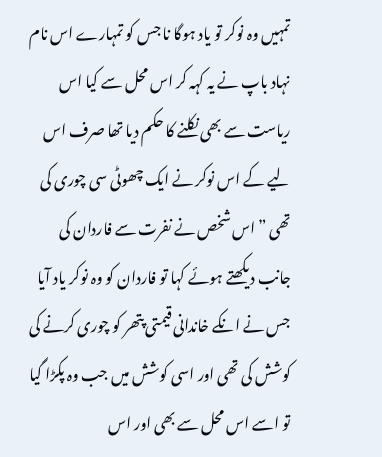تمہیں وہ نوکر تو یاد ہوگا نا جس کو تمہارے اس نام نہاد باپ نے یہ کہہ کر اس محل سے کیا اس ریاست سے بھی نکلنے کا حکم دیا تھا صرف اس لیے کے اس نوکر نے ایک چھوٹی سی چوری کی تھی ” اس شخص نے نفرت سے فاردان کی جانب دیکھتے ہوئے کہا تو فاردان کو وہ نوکر یاد آیا جس نے انکے خاندانی قیمتی پتھر کو چوری کرنے کی کوشش کی تھی اور اسی کوشش میں جب وہ پکڑا گیا تو اسے اس محل سے بھی اور اس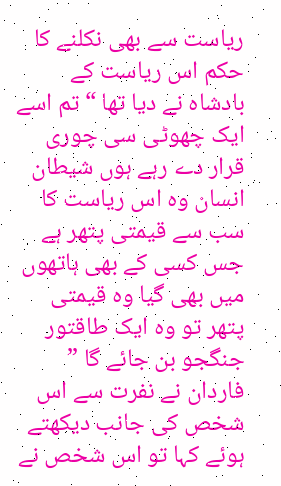ریاست سے بھی نکلنے کا حکم اس ریاست کے بادشاہ نے دیا تھا “تم اسے ایک چھوٹی سی چوری قرار دے رہے ہوں شیطان انسان وہ اس ریاست کا سب سے قیمتی پتھر ہے جس کسی کے بھی ہاتھوں میں بھی گیا وہ قیمتی پتھر تو وہ ایک طاقتور جنگجو بن جائے گا ” فاردان نے نفرت سے اس شخص کی جانب دیکھتے ہوئے کہا تو اس شخص نے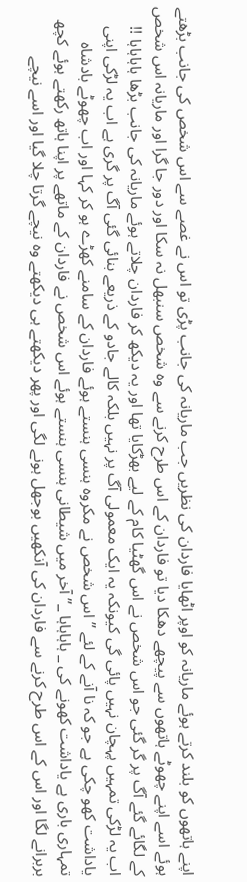اپنے ہاتھوں کو بلند کرتے ہوئے ماریانہ کو اوپر اٹھایا فاردان کی نظریں جب ماریانہ کی جانب پڑی تو اس نے غصے سے اس شخص کی جانب بڑھتے ہوئے اسے اپنے چھوٹے ہاتھوں سے پیچھے دھکا دیا تو فاردان کے اس طرح کرنے سے وہ شخص سنبھل نہ سکا اور دور جا گرا اور ماریانہ اس شخص کے لگائے گئے آگ پر گر گئی جو اس شخص نے اس گھٹیا کام کے لیے بھڑکایا تھا اور یہ دیکھ کر فاردان چلاتے ہوئے ماریانہ کی جانب بڑھا ہاہاہاہا !! اب یہ لڑکی تمہیں پہچان نہیں پائی گی کیونکہ یہ ایک معمولی آگ پر نہیں بلکہ کالے جادو کے ذریعے بنائی گئی آگ پر گری ہے اب یہ لڑکی اپنی یاداشت کھو چکی ہے جو کہ نا آنے کے لئے ” اس شخص نے مکروہ ہنسی ہنستے ہوئے فاردان کے سامنے کھڑے ہو کر کہا اور اب چھوٹے بادشاہ تمہاری باری ہے یاداشت کھونے کی _ ہاہاہاہا _” آخر میں شیطانی ہنسی ہنستے ہوئے اس شخص نے فاردان کے ماتھے پر اپنا ہاتھ رکھتے ہوئے کچھ بربرانے لگا اور اس کے اس طرح کرنے سے فاردان کی آنکھیں بوجھل ہونے لگی اور پھر دیکھتے ہی دیکھتے وہ نیچے گرتا چلا گیا اور اسے نیچے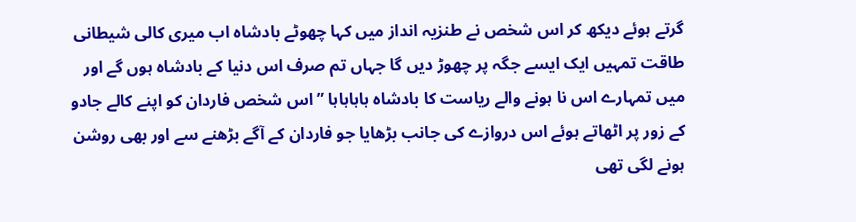گرتے ہوئے دیکھ کر اس شخص نے طنزیہ انداز میں کہا چھوٹے بادشاہ اب میری کالی شیطانی طاقت تمہیں ایک ایسے جگہ پر چھوڑ دیں گا جہاں تم صرف اس دنیا کے بادشاہ ہوں گے اور میں تمہارے اس نا ہونے والے ریاست کا بادشاہ ہاہاہاہا ” اس شخص فاردان کو اپنے کالے جادو کے زور پر اٹھاتے ہوئے اس دروازے کی جانب بڑھایا جو فاردان کے آگے بڑھنے سے اور بھی روشن ہونے لگی تھی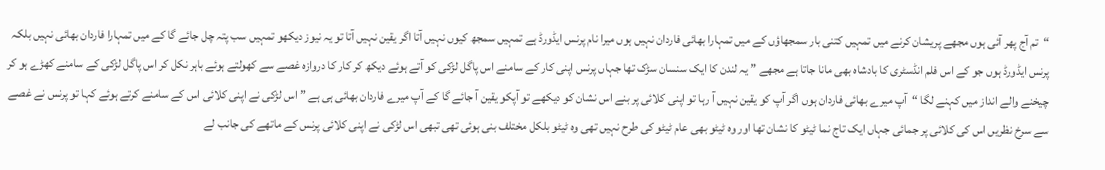“تم آج پھر آئی ہوں مجھے پریشان کرنے میں تمہیں کتنی بار سمجھاؤں کے میں تمہارا بھائی فاردان نہیں ہوں میرا نام پرنس ایڈورڈ ہے تمہیں سمجھ کیوں نہیں آتا اگر یقین نہیں آتا تو یہ نیوز دیکھو تمہیں سب پتہ چل جائے گا کے میں تمہارا فاردان بھائی نہیں بلکہ پرنس ایڈورڈ ہوں جو کے اس فلم انڈسٹری کا بادشاہ بھی مانا جاتا ہے مجھے ” یہ لندن کا ایک سنسان سڑک تھا جہاں پرنس اپنی کار کے سامنے اس پاگل لڑکی کو آتے ہوئے دیکھ کر کار کا دروازه غصے سے کھولتے ہوئے باہر نکل کر اس پاگل لڑکی کے سامنے کھڑے ہو کر چیخنے والے انداز میں کہنے لگا “آپ میرے بھائی فاردان ہوں اگر آپ کو یقین نہیں آ رہا تو اپنی کلائی پر بنے اس نشان کو دیکھے تو آپکو یقین آ جائے گا کے آپ میرے فاردان بھائی ہی ہے ” اس لڑکی نے اپنی کلائی اس کے سامنے کرتے ہوئے کہا تو پرنس نے غصے سے سرخ نظریں اس کی کلائی پر جمائی جہاں ایک تاج نما ٹیٹو کا نشان تھا اور وہ ٹیٹو بھی عام ٹیٹو کی طرح نہیں تھی وہ ٹیٹو بلکل مختلف بنی ہوئی تھی تبھی اس لڑکی نے اپنی کلائی پرنس کے ماتھے کی جانب لے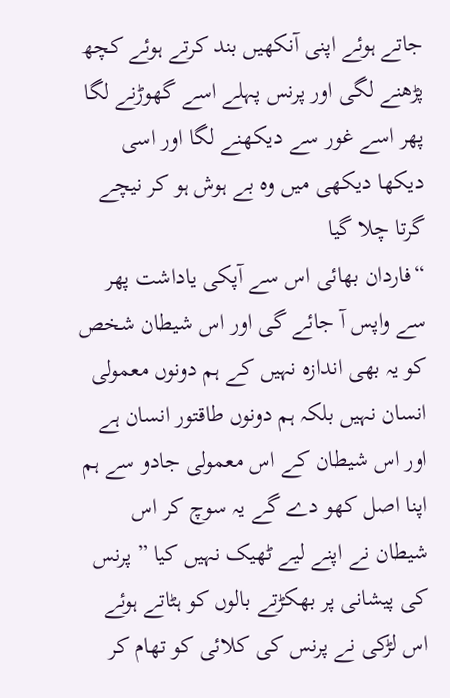جاتے ہوئے اپنی آنکھیں بند کرتے ہوئے کچھ پڑھنے لگی اور پرنس پہلے اسے گھوڑنے لگا پھر اسے غور سے دیکھنے لگا اور اسی دیکھا دیکھی میں وہ بے ہوش ہو کر نیچے گرتا چلا گیا
“فاردان بھائی اس سے آپکی یاداشت پھر سے واپس آ جائے گی اور اس شیطان شخص کو یہ بھی اندازہ نہیں کے ہم دونوں معمولی انسان نہیں بلکہ ہم دونوں طاقتور انسان ہے اور اس شیطان کے اس معمولی جادو سے ہم اپنا اصل کھو دے گے یہ سوچ کر اس شیطان نے اپنے لیے ٹھیک نہیں کیا ” پرنس کی پیشانی پر بھکڑتے بالوں کو ہٹاتے ہوئے اس لڑکی نے پرنس کی کلائی کو تھام کر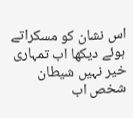اس نشان کو مسکراتے ہوئے دیکھا اب تمہاری خیر نہیں شیطان شخص اب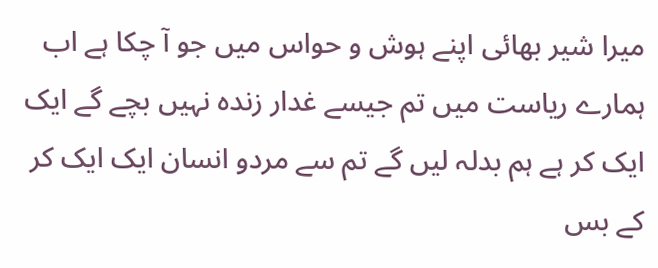میرا شیر بھائی اپنے ہوش و حواس میں جو آ چکا ہے اب ہمارے ریاست میں تم جیسے غدار زنده نہیں بچے گے ایک ایک کر ہے ہم بدلہ لیں گے تم سے مردو انسان ایک ایک کر کے بس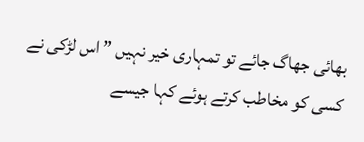بھائی جھاگ جائے تو تمہاری خیر نہیں ” اس لڑکی نے کسی کو مخاطب کرتے ہوئے کہا جیسے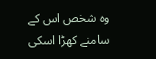وہ شخص اس کے سامنے کھڑا اسکی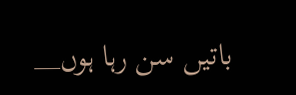باتیں سن رہا ہوں__